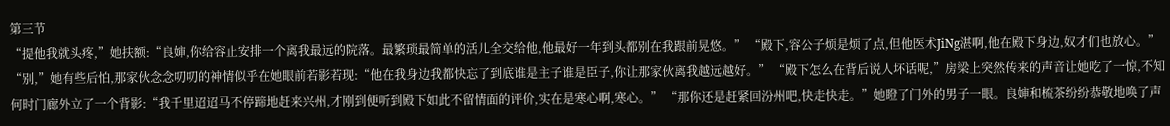第三节
“提他我就头疼,”她扶额:“良婶,你给容止安排一个离我最远的院落。最繁琐最简单的活儿全交给他,他最好一年到头都别在我跟前晃悠。” “殿下,容公子烦是烦了点,但他医术JiNg湛啊,他在殿下身边,奴才们也放心。” “别,”她有些后怕,那家伙念念叨叨的神情似乎在她眼前若影若现:“他在我身边我都快忘了到底谁是主子谁是臣子,你让那家伙离我越远越好。” “殿下怎么在背后说人坏话呢,”房梁上突然传来的声音让她吃了一惊,不知何时门廊外立了一个背影:“我千里迢迢马不停蹄地赶来兴州,才刚到便听到殿下如此不留情面的评价,实在是寒心啊,寒心。” “那你还是赶紧回汾州吧,快走快走。”她瞪了门外的男子一眼。良婶和梳茶纷纷恭敬地唤了声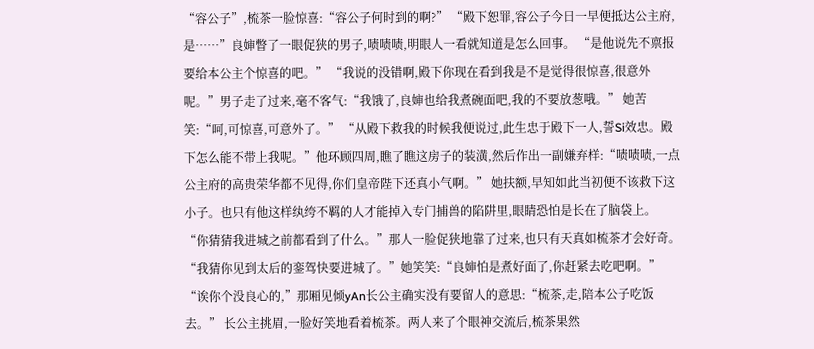“容公子”,梳茶一脸惊喜:“容公子何时到的啊?” “殿下恕罪,容公子今日一早便抵达公主府,是……”良婶瞥了一眼促狭的男子,啧啧啧,明眼人一看就知道是怎么回事。 “是他说先不禀报要给本公主个惊喜的吧。” “我说的没错啊,殿下你现在看到我是不是觉得很惊喜,很意外呢。”男子走了过来,毫不客气:“我饿了,良婶也给我煮碗面吧,我的不要放葱哦。” 她苦笑:“呵,可惊喜,可意外了。” “从殿下救我的时候我便说过,此生忠于殿下一人,誓Si效忠。殿下怎么能不带上我呢。”他环顾四周,瞧了瞧这房子的装潢,然后作出一副嫌弃样:“啧啧啧,一点公主府的高贵荣华都不见得,你们皇帝陛下还真小气啊。” 她扶额,早知如此当初便不该救下这小子。也只有他这样纨绔不羁的人才能掉入专门捕兽的陷阱里,眼睛恐怕是长在了脑袋上。 “你猜猜我进城之前都看到了什么。”那人一脸促狭地靠了过来,也只有天真如梳茶才会好奇。 “我猜你见到太后的銮驾快要进城了。”她笑笑:“良婶怕是煮好面了,你赶紧去吃吧啊。” “诶你个没良心的,”那厢见倾yAn长公主确实没有要留人的意思:“梳茶,走,陪本公子吃饭去。” 长公主挑眉,一脸好笑地看着梳茶。两人来了个眼神交流后,梳茶果然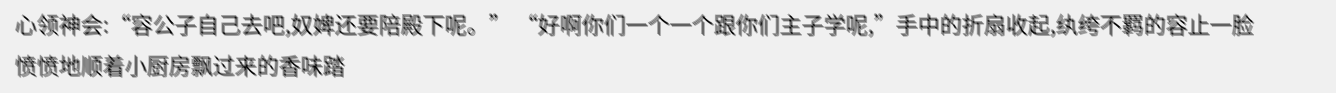心领神会:“容公子自己去吧,奴婢还要陪殿下呢。” “好啊你们一个一个跟你们主子学呢,”手中的折扇收起,纨绔不羁的容止一脸愤愤地顺着小厨房飘过来的香味踏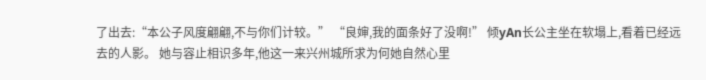了出去:“本公子风度翩翩,不与你们计较。” “良婶,我的面条好了没啊!” 倾yAn长公主坐在软塌上,看着已经远去的人影。 她与容止相识多年,他这一来兴州城所求为何她自然心里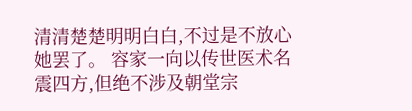清清楚楚明明白白,不过是不放心她罢了。 容家一向以传世医术名震四方,但绝不涉及朝堂宗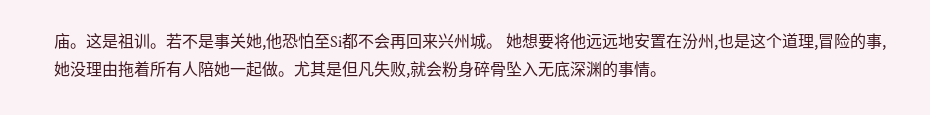庙。这是祖训。若不是事关她,他恐怕至Si都不会再回来兴州城。 她想要将他远远地安置在汾州,也是这个道理,冒险的事,她没理由拖着所有人陪她一起做。尤其是但凡失败,就会粉身碎骨坠入无底深渊的事情。